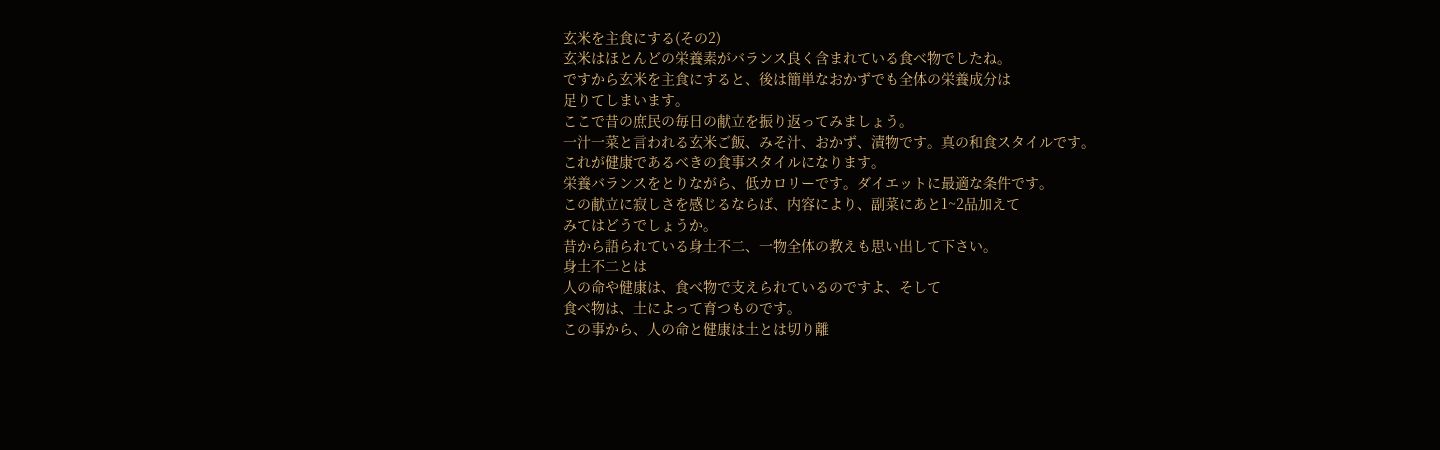玄米を主食にする(その2)
玄米はほとんどの栄養素がバランス良く含まれている食べ物でしたね。
ですから玄米を主食にすると、後は簡単なおかずでも全体の栄養成分は
足りてしまいます。
ここで昔の庶民の毎日の献立を振り返ってみましょう。
一汁一菜と言われる玄米ご飯、みそ汁、おかず、漬物です。真の和食スタイルです。
これが健康であるべきの食事スタイルになります。
栄養バランスをとりながら、低カロリーです。ダイエットに最適な条件です。
この献立に寂しさを感じるならば、内容により、副菜にあと1~2品加えて
みてはどうでしょうか。
昔から語られている身土不二、一物全体の教えも思い出して下さい。
身土不二とは
人の命や健康は、食べ物で支えられているのですよ、そして
食べ物は、土によって育つものです。
この事から、人の命と健康は土とは切り離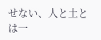せない、人と土とは一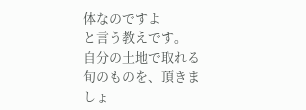体なのですよ
と言う教えです。
自分の土地で取れる旬のものを、頂きましょ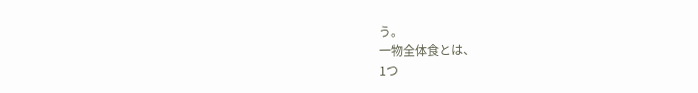う。
一物全体食とは、
1つ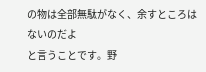の物は全部無駄がなく、余すところはないのだよ
と言うことです。野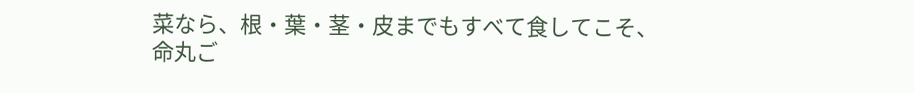菜なら、根・葉・茎・皮までもすべて食してこそ、
命丸ご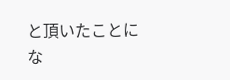と頂いたことにな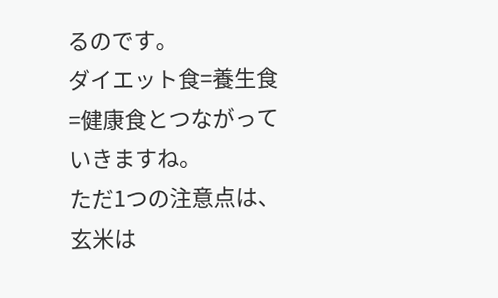るのです。
ダイエット食=養生食=健康食とつながっていきますね。
ただ1つの注意点は、玄米は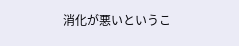消化が悪いというこ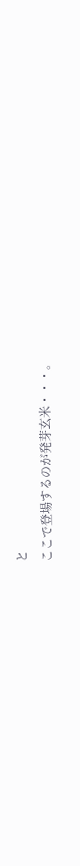と
ここで登場するのが発芽玄米・・・。